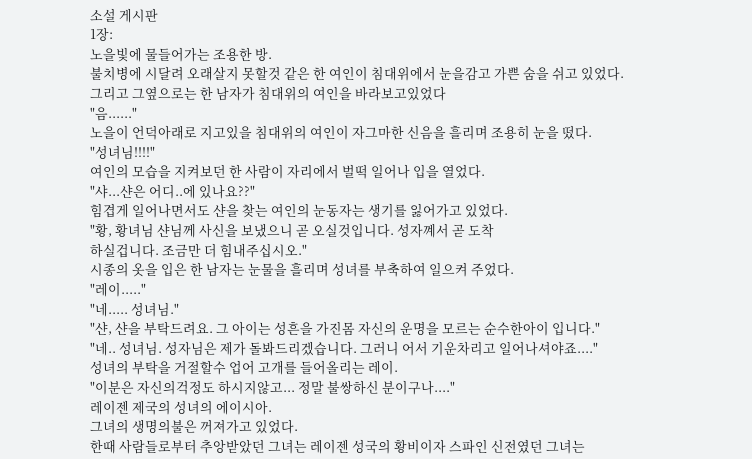소설 게시판
1장:
노을빛에 물들어가는 조용한 방.
불치병에 시달려 오래살지 못할것 같은 한 여인이 침대위에서 눈을감고 가쁜 숨을 쉬고 있었다.
그리고 그옆으로는 한 남자가 침대위의 여인을 바라보고있었다
"음......"
노을이 언덕아래로 지고있을 침대위의 여인이 자그마한 신음을 흘리며 조용히 눈을 떴다.
"성녀님!!!!"
여인의 모습을 지켜보던 한 사람이 자리에서 벌떡 일어나 입을 열었다.
"샤...샨은 어디..에 있나요??"
힘겹게 일어나면서도 샨을 찾는 여인의 눈동자는 생기를 잃어가고 있었다.
"황, 황녀님 샨님께 사신을 보냈으니 곧 오실것입니다. 성자꼐서 곧 도착
하실겁니다. 조금만 더 힘내주십시오."
시종의 옷을 입은 한 남자는 눈물을 흘리며 성녀를 부축하여 일으켜 주었다.
"레이....."
"네..... 성녀님."
"샨, 샨을 부탁드려요. 그 아이는 성흔을 가진몸 자신의 운명을 모르는 순수한아이 입니다."
"네.. 성녀님. 성자님은 제가 돌봐드리겠습니다. 그러니 어서 기운차리고 일어나셔야죠...."
성녀의 부탁을 거절할수 업어 고개를 들어올리는 레이.
"이분은 자신의걱정도 하시지않고... 정말 불쌍하신 분이구나...."
레이젠 제국의 성녀의 에이시아.
그녀의 생명의불은 꺼져가고 있었다.
한때 사람들로부터 추앙받았던 그녀는 레이젠 성국의 황비이자 스파인 신전였던 그녀는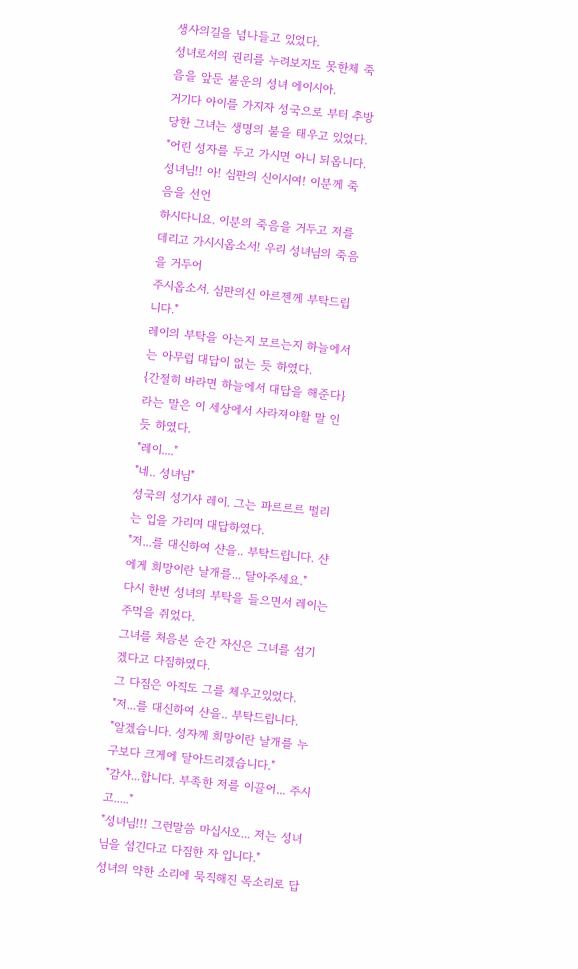생사의길을 넘나들고 있었다.
성녀로서의 권리를 누려보지도 못한체 죽음을 앞둔 불운의 성녀 에이시아.
거기다 아이를 가지자 성국으로 부터 추방당한 그녀는 생명의 불을 태우고 있었다.
"어린 성자를 두고 가시면 아니 되옵니다. 성녀님!! 아! 심판의 신이시여! 이분께 죽음을 선언
하시다니요. 이분의 죽음을 거두고 저를 데리고 가시시옵소서! 우리 성녀님의 죽음을 거두어
주시옵소서. 심판의신 아르젠께 부탁드립니다."
레이의 부탁을 아는지 모르는지 하늘에서는 아무럽 대답이 없는 듯 하였다.
{간절히 바라면 하늘에서 대답을 해준다}라는 말은 이 세상에서 사라져야할 말 인 듯 하였다.
"레이...."
"네.. 성녀님"
성국의 성기사 레이. 그는 파르르르 떨리는 입을 가리며 대답하였다.
"저...를 대신하여 샨을.. 부탁드립니다. 샨에게 희망이란 날개를... 달아주세요."
다시 한번 성녀의 부탁을 들으면서 레이는 주먹을 쥐었다.
그녀를 처음본 순간 자신은 그녀를 섬기겠다고 다짐하였다.
그 다짐은 아직도 그를 체우고있었다.
"저...를 대신하여 샨을.. 부탁드립니다.
"알겠습니다. 성자께 희망이란 날개를 누구보다 크게에 달아드리겠습니다."
"감사...합니다. 부족한 저를 이끌어... 주시고....."
"성녀님!!! 그런말씀 마십시오... 저는 성녀님을 섬긴다고 다짐한 자 입니다."
성녀의 약한 소리에 묵직해진 목소리로 답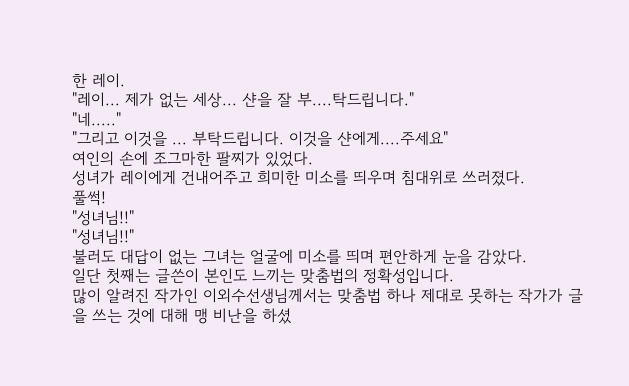한 레이.
"레이... 제가 없는 세상... 샨을 잘 부....탁드립니다."
"네....."
"그리고 이것을 ... 부탁드립니다. 이것을 샨에게....주세요"
여인의 손에 조그마한 팔찌가 있었다.
성녀가 레이에게 건내어주고 희미한 미소를 띄우며 침대위로 쓰러졌다.
풀썩!
"성녀님!!"
"성녀님!!"
불러도 대답이 없는 그녀는 얼굴에 미소를 띄며 편안하게 눈을 감았다.
일단 첫째는 글쓴이 본인도 느끼는 맞춤법의 정확성입니다.
많이 알려진 작가인 이외수선생님께서는 맞춤법 하나 제대로 못하는 작가가 글을 쓰는 것에 대해 맹 비난을 하셨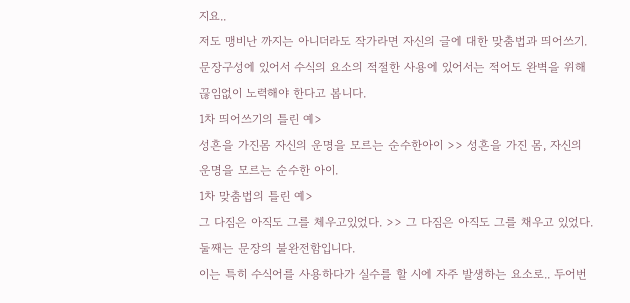지요..
저도 맹비난 까지는 아니더라도 작가라면 자신의 글에 대한 맞춤법과 띄어쓰기. 문장구성에 있어서 수식의 요소의 적절한 사용에 있어서는 적어도 완벽을 위해 끊임없이 노력해야 한다고 봅니다.
1차 띄어쓰기의 틀린 예>
성흔을 가진몸 자신의 운명을 모르는 순수한아이 >> 성흔을 가진 몸, 자신의 운명을 모르는 순수한 아이.
1차 맞춤법의 틀린 예>
그 다짐은 아직도 그를 체우고있었다. >> 그 다짐은 아직도 그를 채우고 있었다.
둘째는 문장의 불완전함입니다.
이는 특히 수식어를 사용하다가 실수를 할 시에 자주 발생하는 요소로.. 두어번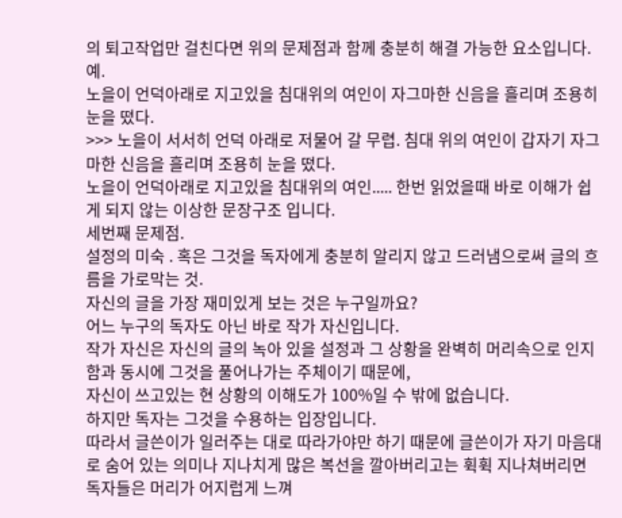의 퇴고작업만 걸친다면 위의 문제점과 함께 충분히 해결 가능한 요소입니다.
예.
노을이 언덕아래로 지고있을 침대위의 여인이 자그마한 신음을 흘리며 조용히 눈을 떴다.
>>> 노을이 서서히 언덕 아래로 저물어 갈 무렵. 침대 위의 여인이 갑자기 자그마한 신음을 흘리며 조용히 눈을 떴다.
노을이 언덕아래로 지고있을 침대위의 여인..... 한번 읽었을때 바로 이해가 쉽게 되지 않는 이상한 문장구조 입니다.
세번째 문제점.
설정의 미숙 . 혹은 그것을 독자에게 충분히 알리지 않고 드러냄으로써 글의 흐름을 가로막는 것.
자신의 글을 가장 재미있게 보는 것은 누구일까요?
어느 누구의 독자도 아닌 바로 작가 자신입니다.
작가 자신은 자신의 글의 녹아 있을 설정과 그 상황을 완벽히 머리속으로 인지함과 동시에 그것을 풀어나가는 주체이기 때문에,
자신이 쓰고있는 현 상황의 이해도가 100%일 수 밖에 없습니다.
하지만 독자는 그것을 수용하는 입장입니다.
따라서 글쓴이가 일러주는 대로 따라가야만 하기 때문에 글쓴이가 자기 마음대로 숨어 있는 의미나 지나치게 많은 복선을 깔아버리고는 휙휙 지나쳐버리면 독자들은 머리가 어지럽게 느껴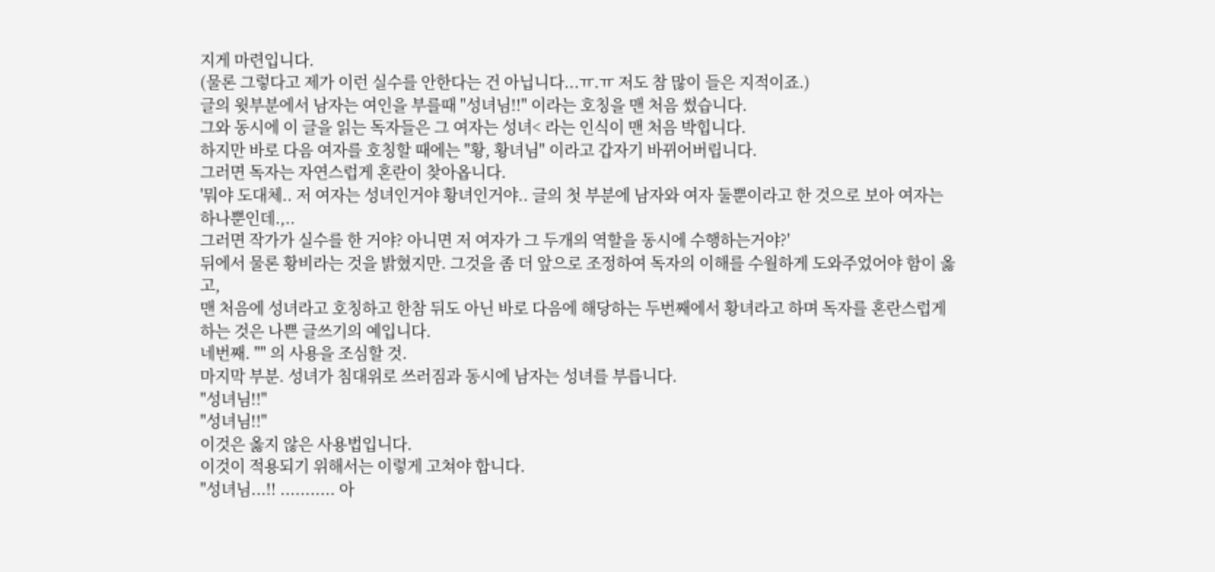지게 마련입니다.
(물론 그렇다고 제가 이런 실수를 안한다는 건 아닙니다...ㅠ.ㅠ 저도 참 많이 들은 지적이죠.)
글의 윗부분에서 남자는 여인을 부를때 "성녀님!!" 이라는 호칭을 맨 처음 썼습니다.
그와 동시에 이 글을 읽는 독자들은 그 여자는 성녀< 라는 인식이 맨 처음 박힙니다.
하지만 바로 다음 여자를 호칭할 때에는 "황, 황녀님" 이라고 갑자기 바뀌어버립니다.
그러면 독자는 자연스럽게 혼란이 찾아옵니다.
'뭐야 도대체.. 저 여자는 성녀인거야 황녀인거야.. 글의 첫 부분에 남자와 여자 둘뿐이라고 한 것으로 보아 여자는 하나뿐인데.,..
그러면 작가가 실수를 한 거야? 아니면 저 여자가 그 두개의 역할을 동시에 수행하는거야?'
뒤에서 물론 황비라는 것을 밝혔지만. 그것을 좀 더 앞으로 조정하여 독자의 이해를 수월하게 도와주었어야 함이 옳고,
맨 처음에 성녀라고 호칭하고 한참 뒤도 아닌 바로 다음에 해당하는 두번째에서 황녀라고 하며 독자를 혼란스럽게 하는 것은 나쁜 글쓰기의 예입니다.
네번째. "" 의 사용을 조심할 것.
마지막 부분. 성녀가 침대위로 쓰러짐과 동시에 남자는 성녀를 부릅니다.
"성녀님!!"
"성녀님!!"
이것은 옳지 않은 사용법입니다.
이것이 적용되기 위해서는 이렇게 고쳐야 합니다.
"성녀님...!! ........... 아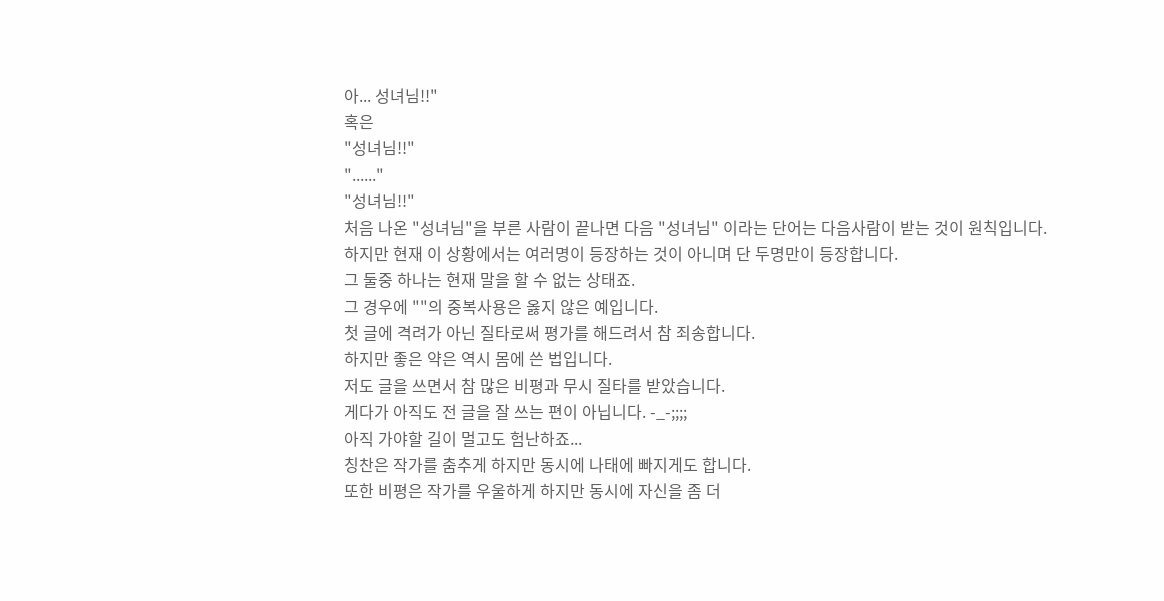아... 성녀님!!"
혹은
"성녀님!!"
"......"
"성녀님!!"
처음 나온 "성녀님"을 부른 사람이 끝나면 다음 "성녀님" 이라는 단어는 다음사람이 받는 것이 원칙입니다.
하지만 현재 이 상황에서는 여러명이 등장하는 것이 아니며 단 두명만이 등장합니다.
그 둘중 하나는 현재 말을 할 수 없는 상태죠.
그 경우에 ""의 중복사용은 옳지 않은 예입니다.
첫 글에 격려가 아닌 질타로써 평가를 해드려서 참 죄송합니다.
하지만 좋은 약은 역시 몸에 쓴 법입니다.
저도 글을 쓰면서 참 많은 비평과 무시 질타를 받았습니다.
게다가 아직도 전 글을 잘 쓰는 편이 아닙니다. -_-;;;;
아직 가야할 길이 멀고도 험난하죠...
칭찬은 작가를 춤추게 하지만 동시에 나태에 빠지게도 합니다.
또한 비평은 작가를 우울하게 하지만 동시에 자신을 좀 더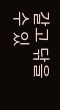갈고 닦을 수 있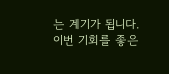는 계기가 됩니다.
이번 기회를 좋은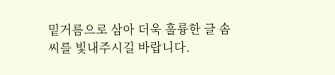밑거름으로 삼아 더욱 훌륭한 글 솜씨를 빛내주시길 바랍니다.